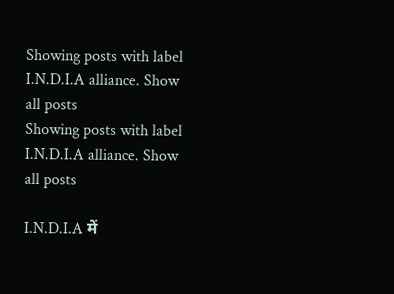Showing posts with label I.N.D.I.A alliance. Show all posts
Showing posts with label I.N.D.I.A alliance. Show all posts

I.N.D.I.A में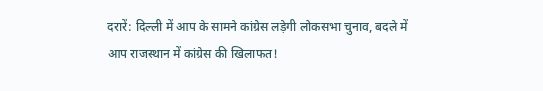दरारें: दिल्ली में आप के सामने कांग्रेस लड़ेगी लोकसभा चुनाव, बदले में आप राजस्थान में कांग्रेस की खिलाफत!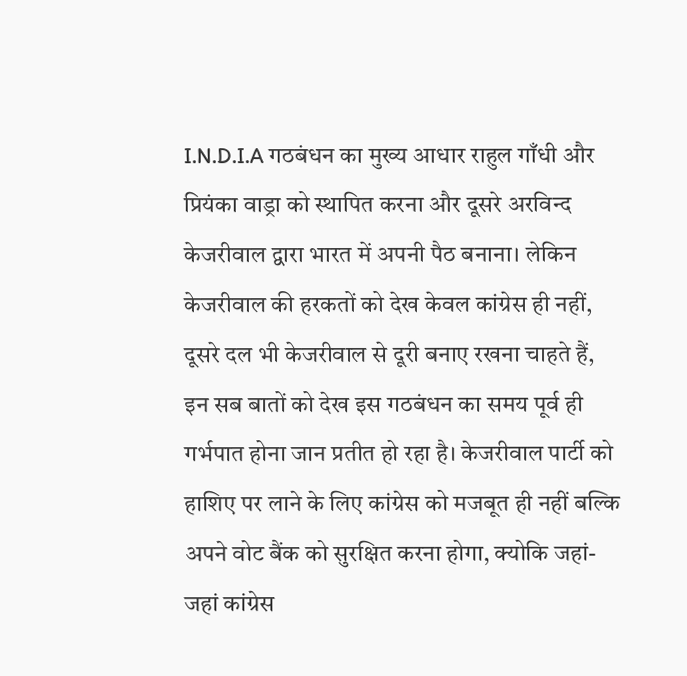I.N.D.I.A गठबंधन का मुख्य आधार राहुल गाँधी और प्रियंका वाड्रा को स्थापित करना और दूसरे अरविन्द केजरीवाल द्वारा भारत में अपनी पैठ बनाना। लेकिन केजरीवाल की हरकतों को देख केवल कांग्रेस ही नहीं, दूसरे दल भी केजरीवाल से दूरी बनाए रखना चाहते हैं, इन सब बातों को देख इस गठबंधन का समय पूर्व ही गर्भपात होना जान प्रतीत हो रहा है। केजरीवाल पार्टी को हाशिए पर लाने के लिए कांग्रेस को मजबूत ही नहीं बल्कि अपने वोट बैंक को सुरक्षित करना होगा, क्योकि जहां-जहां कांग्रेस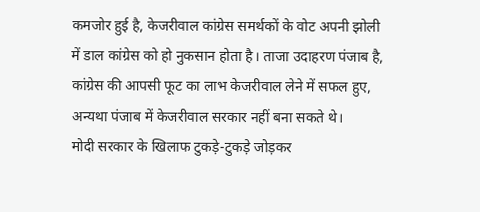कमजोर हुई है, केजरीवाल कांग्रेस समर्थकों के वोट अपनी झोली में डाल कांग्रेस को हो नुकसान होता है। ताजा उदाहरण पंजाब है, कांग्रेस की आपसी फूट का लाभ केजरीवाल लेने में सफल हुए, अन्यथा पंजाब में केजरीवाल सरकार नहीं बना सकते थे।
मोदी सरकार के खिलाफ टुकड़े-टुकड़े जोड़कर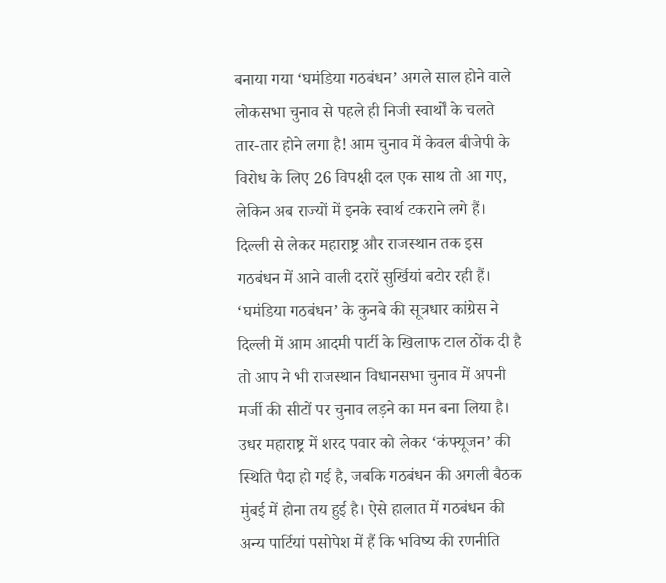बनाया गया ‘घमंडिया गठबंधन’ अगले साल होने वाले लोकसभा चुनाव से पहले ही निजी स्वार्थों के चलते तार-तार होने लगा है! आम चुनाव में केवल बीजेपी के विरोध के लिए 26 विपक्षी दल एक साथ तो आ गए, लेकिन अब राज्यों में इनके स्वार्थ टकराने लगे हैं। दिल्ली से लेकर महाराष्ट्र और राजस्थान तक इस गठबंधन में आने वाली दरारें सुर्खियां बटोर रही हैं। ‘घमंडिया गठबंधन’ के कुनबे की सूत्रधार कांग्रेस ने दिल्ली में आम आदमी पार्टी के खिलाफ टाल ठोंक दी है तो आप ने भी राजस्थान विधानसभा चुनाव में अपनी मर्जी की सीटों पर चुनाव लड़ने का मन बना लिया है। उधर महाराष्ट्र में शरद पवार को लेकर ‘कंफ्यूजन’ की स्थिति पैदा हो गई है, जबकि गठबंधन की अगली बैठक मुंबई में होना तय हुई है। ऐसे हालात में गठबंधन की अन्य पार्टियां पसोपेश में हैं कि भविष्य की रणनीति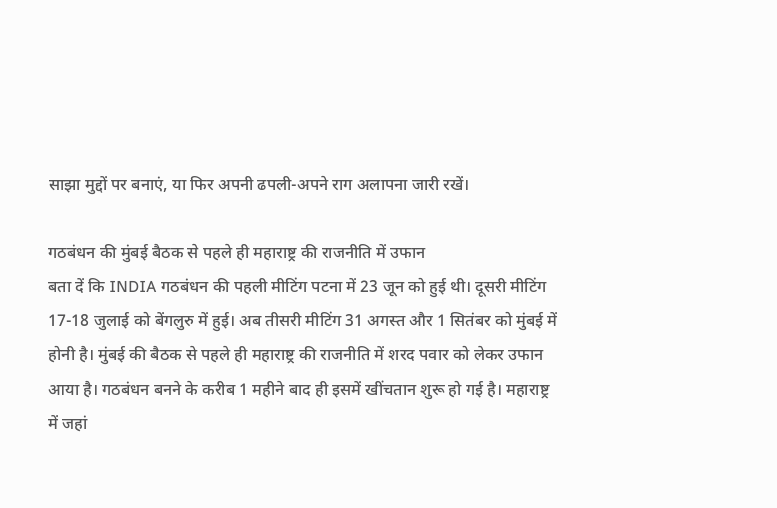साझा मुद्दों पर बनाएं, या फिर अपनी ढपली-अपने राग अलापना जारी रखें।

गठबंधन की मुंबई बैठक से पहले ही महाराष्ट्र की राजनीति में उफान
बता दें कि INDIA गठबंधन की पहली मीटिंग पटना में 23 जून को हुई थी। दूसरी मीटिंग 17-18 जुलाई को बेंगलुरु में हुई। अब तीसरी मीटिंग 31 अगस्त और 1 सितंबर को मुंबई में होनी है। मुंबई की बैठक से पहले ही महाराष्ट्र की राजनीति में शरद पवार को लेकर उफान आया है। गठबंधन बनने के करीब 1 महीने बाद ही इसमें खींचतान शुरू हो गई है। महाराष्ट्र में जहां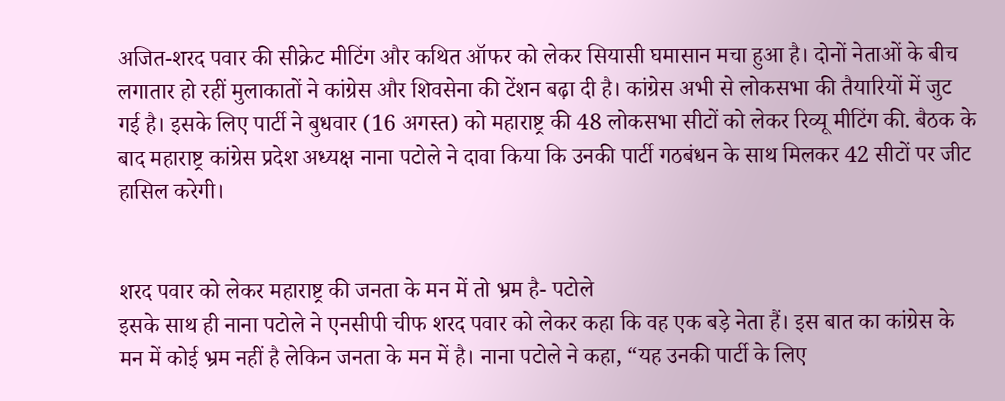अजित-शरद पवार की सीक्रेट मीटिंग और कथित ऑफर को लेकर सियासी घमासान मचा हुआ है। दोनों नेताओं के बीच लगातार हो रहीं मुलाकातों ने कांग्रेस और शिवसेना की टेंशन बढ़ा दी है। कांग्रेस अभी से लोकसभा की तैयारियों में जुट गई है। इसके लिए पार्टी ने बुधवार (16 अगस्त) को महाराष्ट्र की 48 लोकसभा सीटों को लेकर रिव्यू मीटिंग की. बैठक के बाद महाराष्ट्र कांग्रेस प्रदेश अध्यक्ष नाना पटोले ने दावा किया कि उनकी पार्टी गठबंधन के साथ मिलकर 42 सीटों पर जीट हासिल करेगी।


शरद पवार को लेकर महाराष्ट्र की जनता के मन में तो भ्रम है- पटोले
इसके साथ ही नाना पटोले ने एनसीपी चीफ शरद पवार को लेकर कहा कि वह एक बड़े नेता हैं। इस बात का कांग्रेस के मन में कोई भ्रम नहीं है लेकिन जनता के मन में है। नाना पटोले ने कहा, “यह उनकी पार्टी के लिए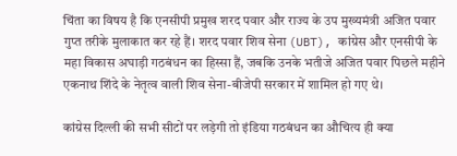चिंता का विषय है कि एनसीपी प्रमुख शरद पवार और राज्य के उप मुख्यमंत्री अजित पवार गुप्त तरीके मुलाकात कर रहे हैं। शरद पवार शिव सेना (UBT), कांग्रेस और एनसीपी के महा विकास अघाड़ी गठबंधन का हिस्सा हैं, जबकि उनके भतीजे अजित पवार पिछले महीने एकनाथ शिंदे के नेतृत्व वाली शिव सेना-बीजेपी सरकार में शामिल हो गए थे।

कांग्रेस दिल्ली की सभी सीटों पर लड़ेगी तो इंडिया गठबंधन का औचित्य ही क्या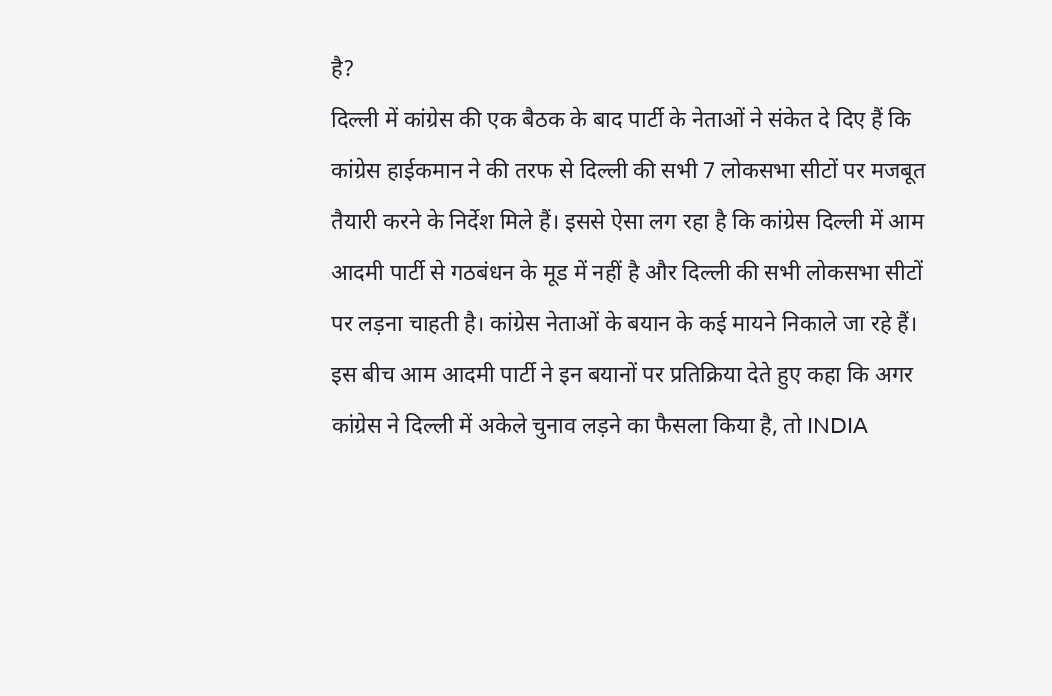है?
दिल्ली में कांग्रेस की एक बैठक के बाद पार्टी के नेताओं ने संकेत दे दिए हैं कि कांग्रेस हाईकमान ने की तरफ से दिल्ली की सभी 7 लोकसभा सीटों पर मजबूत तैयारी करने के निर्देश मिले हैं। इससे ऐसा लग रहा है कि कांग्रेस दिल्ली में आम आदमी पार्टी से गठबंधन के मूड में नहीं है और दिल्ली की सभी लोकसभा सीटों पर लड़ना चाहती है। कांग्रेस नेताओं के बयान के कई मायने निकाले जा रहे हैं। इस बीच आम आदमी पार्टी ने इन बयानों पर प्रतिक्रिया देते हुए कहा कि अगर कांग्रेस ने दिल्ली में अकेले चुनाव लड़ने का फैसला किया है, तो INDIA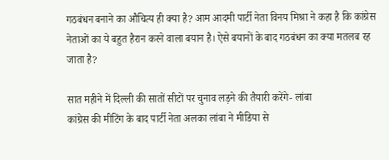गठबंधन बनाने का औचित्य ही क्या है? आम आदमी पार्टी नेता विनय मिश्रा ने कहा है कि कांग्रेस नेताओं का ये बहुत हैरान करने वाला बयान है। ऐसे बयानों के बाद गठबंधन का क्या मतलब रह जाता है?

सात महीने में दिल्ली की सातों सीटों पर चुनाव लड़ने की तैयारी करेंगे- लांबा
कांग्रेस की मीटिंग के बाद पार्टी नेता अलका लांबा ने मीडिया से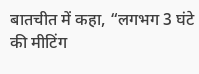बातचीत में कहा, “लगभग 3 घंटे की मीटिंग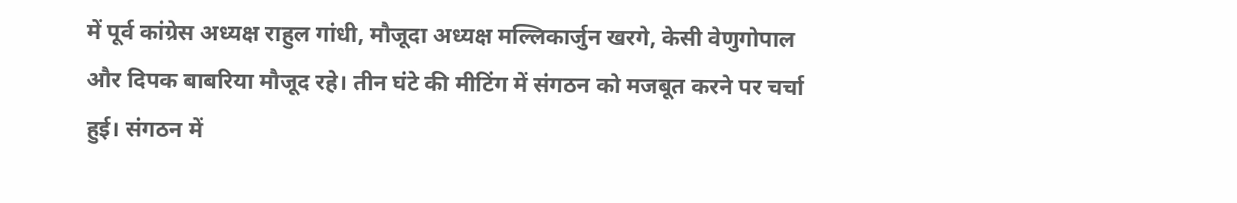में पूर्व कांग्रेस अध्यक्ष राहुल गांधी, मौजूदा अध्यक्ष मल्लिकार्जुन खरगे, केसी वेणुगोपाल और दिपक बाबरिया मौजूद रहे। तीन घंटे की मीटिंग में संगठन को मजबूत करने पर चर्चा हुई। संगठन में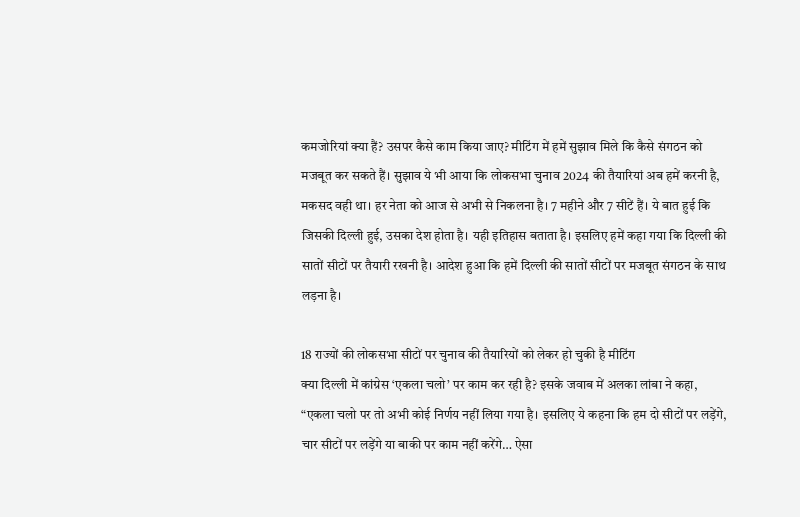कमजोरियां क्या हैं? उसपर कैसे काम किया जाए? मीटिंग में हमें सुझाव मिले कि कैसे संगठन को मजबूत कर सकते हैं। सुझाव ये भी आया कि लोकसभा चुनाव 2024 की तैयारियां अब हमें करनी है, मकसद वही था। हर नेता को आज से अभी से निकलना है। 7 महीने और 7 सीटें हैं। ये बात हुई कि जिसकी दिल्ली हुई, उसका देश होता है। यही इतिहास बताता है। इसलिए हमें कहा गया कि दिल्ली की सातों सीटों पर तैयारी रखनी है। आदेश हुआ कि हमें दिल्ली की सातों सीटों पर मजबूत संगठन के साथ लड़ना है।

18 राज्यों की लोकसभा सीटों पर चुनाव की तैयारियों को लेकर हो चुकी है मीटिंग
क्या दिल्ली में कांग्रेस ‘एकला चलो’ पर काम कर रही है? इसके जवाब में अलका लांबा ने कहा, “एकला चलो पर तो अभी कोई निर्णय नहीं लिया गया है। इसलिए ये कहना कि हम दो सीटों पर लड़ेंगे, चार सीटों पर लड़ेंगे या बाकी पर काम नहीं करेंगे… ऐसा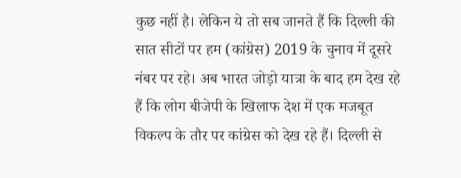कुछ नहीं है। लेकिन ये तो सब जानते हैं कि दिल्ली की सात सीटों पर हम (कांग्रेस) 2019 के चुनाव में दूसरे नंबर पर रहे। अब भारत जोड़ो यात्रा के बाद हम देख रहे हैं कि लोग बीजेपी के खिलाफ देश में एक मजबूत विकल्प के तौर पर कांग्रेस को देख रहे हैं। दिल्ली से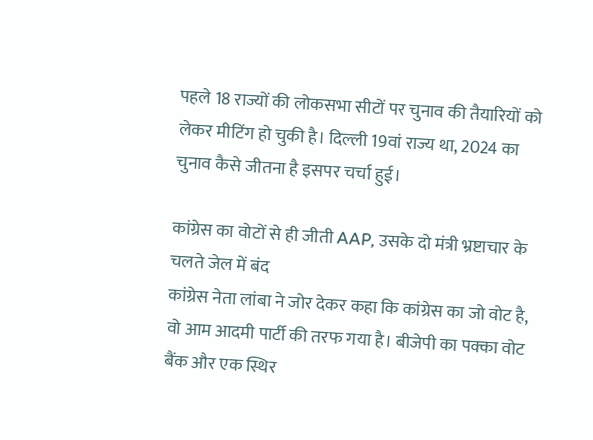पहले 18 राज्यों की लोकसभा सीटों पर चुनाव की तैयारियों को लेकर मीटिंग हो चुकी है। दिल्ली 19वां राज्य था, 2024 का चुनाव कैसे जीतना है इसपर चर्चा हुई।

कांग्रेस का वोटों से ही जीती AAP, उसके दो मंत्री भ्रष्टाचार के चलते जेल में बंद
कांग्रेस नेता लांबा ने जोर देकर कहा कि कांग्रेस का जो वोट है, वो आम आदमी पार्टी की तरफ गया है। बीजेपी का पक्का वोट बैंक और एक स्थिर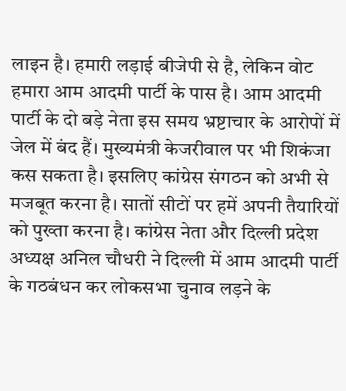लाइन है। हमारी लड़ाई बीजेपी से है, लेकिन वोट हमारा आम आदमी पार्टी के पास है। आम आदमी पार्टी के दो बड़े नेता इस समय भ्रष्टाचार के आरोपों में जेल में बंद हैं। मुख्यमंत्री केजरीवाल पर भी शिकंजा कस सकता है। इसलिए कांग्रेस संगठन को अभी से मजबूत करना है। सातों सीटों पर हमें अपनी तैयारियों को पुख्ता करना है। कांग्रेस नेता और दिल्ली प्रदेश अध्यक्ष अनिल चौधरी ने दिल्ली में आम आदमी पार्टी के गठबंधन कर लोकसभा चुनाव लड़ने के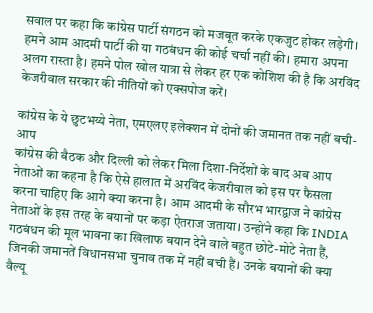सवाल पर कहा कि कांग्रेस पार्टी संगठन को मजबूत करके एकजुट होकर लड़ेगी। हमने आम आदमी पार्टी की या गठबंधन की कोई चर्चा नहीं की। हमारा अपना अलग रास्ता है। हमने पोल खोल यात्रा से लेकर हर एक कोशिश की है कि अरविंद केजरीवाल सरकार की नीतियों को एक्सपोज करें।

कांग्रेस के ये छुटभय्ये नेता, एमएलए इलेक्शन में दोनों की जमानत तक नहीं बची-आप
कांग्रेस की बैठक और दिल्ली को लेकर मिला दिशा-निर्देशों के बाद अब आप नेताओं का कहना है कि ऐसे हालात में अरविंद केजरीवाल को इस पर फैसला करना चाहिए कि आगे क्या करना है। आम आदमी के सौरभ भारद्वाज ने कांग्रेस नेताओं के इस तरह के बयानों पर कड़ा ऐतराज जताया। उन्होंने कहा कि INDIA गठबंधन की मूल भावना का खिलाफ बयान देने वाले बहुत छोटे-मोटे नेता हैं, जिनकी जमानतें विधानसभा चुनाव तक में नहीं बची हैं। उनके बयानों की क्या वैल्यू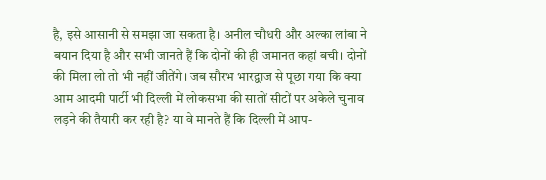है, इसे आसानी से समझा जा सकता है। अनील चौधरी और अल्का लांबा ने बयान दिया है और सभी जानते हैं कि दोनों की ही जमानत कहां बची। दोनों की मिला लो तो भी नहीं जीतेंगे। जब सौरभ भारद्वाज से पूछा गया कि क्या आम आदमी पार्टी भी दिल्ली में लोकसभा की सातों सीटों पर अकेले चुनाव लड़ने की तैयारी कर रही है? या वे मानते हैं कि दिल्ली में आप-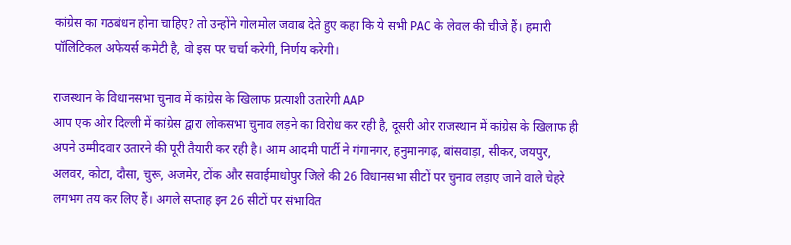कांग्रेस का गठबंधन होना चाहिए? तो उन्होंने गोलमोल जवाब देते हुए कहा कि ये सभी PAC के लेवल की चीजे हैं। हमारी पॉलिटिकल अफेयर्स कमेटी है, वो इस पर चर्चा करेगी, निर्णय करेगी।

राजस्थान के विधानसभा चुनाव में कांग्रेस के खिलाफ प्रत्याशी उतारेगी AAP
आप एक ओर दिल्ली में कांग्रेस द्वारा लोकसभा चुनाव लड़ने का विरोध कर रही है, दूसरी ओर राजस्थान में कांग्रेस के खिलाफ ही अपने उम्मीदवार उतारने की पूरी तैयारी कर रही है। आम आदमी पार्टी ने गंगानगर, हनुमानगढ़, बांसवाड़ा, सीकर, जयपुर, अलवर, कोटा, दौसा, चुरू, अजमेर, टोंक और सवाईमाधोपुर जिले की 26 विधानसभा सीटों पर चुनाव लड़ाए जाने वाले चेहरे लगभग तय कर लिए हैं। अगले सप्ताह इन 26 सीटों पर संभावित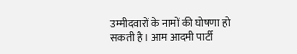उम्मीदवारों के नामों की घोषणा हो सकती है। आम आदमी पार्टी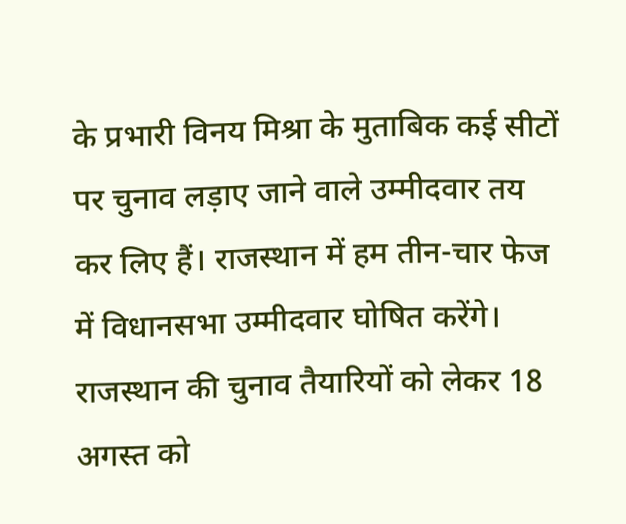के प्रभारी विनय मिश्रा के मुताबिक कई सीटों पर चुनाव लड़ाए जाने वाले उम्मीदवार तय कर लिए हैं। राजस्थान में हम तीन-चार फेज में विधानसभा उम्मीदवार घोषित करेंगे। राजस्थान की चुनाव तैयारियों को लेकर 18 अगस्त को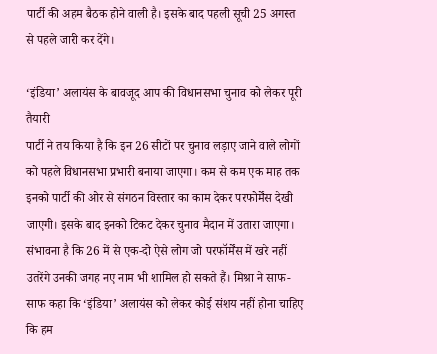पार्टी की अहम बैठक होने वाली है। इसके बाद पहली सूची 25 अगस्त से पहले जारी कर देंगे।

‘इंडिया’ अलायंस के बावजूद आप की विधानसभा चुनाव को लेकर पूरी तैयारी
पार्टी ने तय किया है कि इन 26 सीटों पर चुनाव लड़ाए जाने वाले लोगों को पहले विधानसभा प्रभारी बनाया जाएगा। कम से कम एक माह तक इनको पार्टी की ओर से संगठन विस्तार का काम देकर परफोर्मेंस देखी जाएगी। इसके बाद इनको टिकट देकर चुनाव मैदान में उतारा जाएगा। संभावना है कि 26 में से एक-दो ऐसे लोग जो परफॉर्मेंस में खरे नहीं उतरेंगे उनकी जगह नए नाम भी शामिल हो सकते हैं। मिश्रा ने साफ-साफ कहा कि ‘इंडिया’ अलायंस को लेकर कोई संशय नहीं होना चाहिए कि हम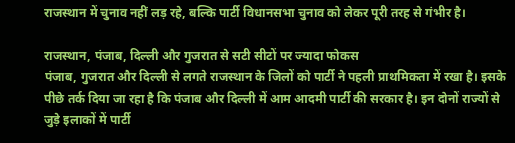राजस्थान में चुनाव नहीं लड़ रहे, बल्कि पार्टी विधानसभा चुनाव को लेकर पूरी तरह से गंभीर है।

राजस्थान, पंजाब, दिल्ली और गुजरात से सटी सीटों पर ज्यादा फोकस
पंजाब, गुजरात और दिल्ली से लगते राजस्थान के जिलों को पार्टी ने पहली प्राथमिकता में रखा है। इसके पीछे तर्क दिया जा रहा है कि पंजाब और दिल्ली में आम आदमी पार्टी की सरकार है। इन दोनों राज्यों से जुड़े इलाकों में पार्टी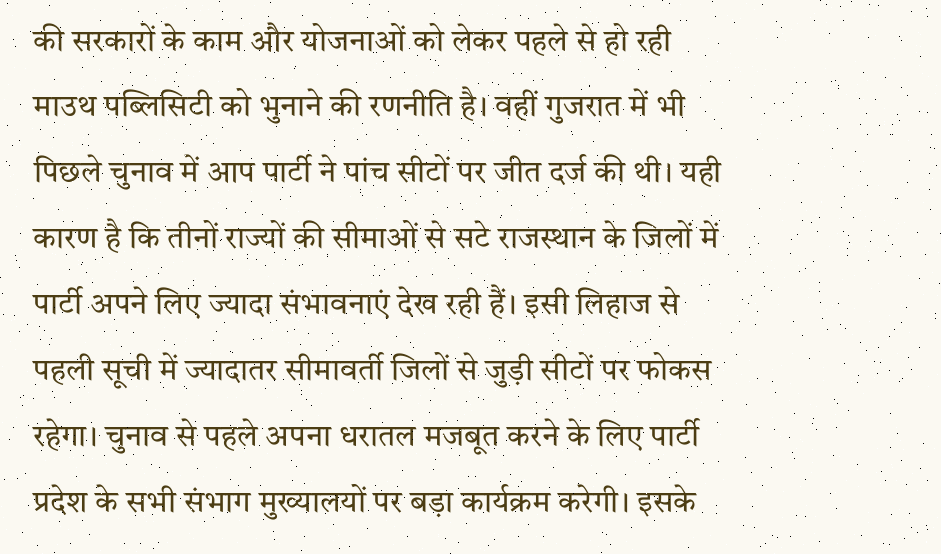की सरकारों के काम और योजनाओं को लेकर पहले से हो रही माउथ पब्लिसिटी को भुनाने की रणनीति है। वहीं गुजरात में भी पिछले चुनाव में आप पार्टी ने पांच सीटों पर जीत दर्ज की थी। यही कारण है कि तीनों राज्यों की सीमाओं से सटे राजस्थान के जिलों में पार्टी अपने लिए ज्यादा संभावनाएं देख रही हैं। इसी लिहाज से पहली सूची में ज्यादातर सीमावर्ती जिलों से जुड़ी सीटों पर फोकस रहेगा। चुनाव से पहले अपना धरातल मजबूत करने के लिए पार्टी प्रदेश के सभी संभाग मुख्यालयों पर बड़ा कार्यक्रम करेगी। इसके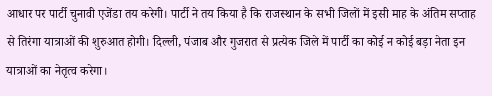आधार पर पार्टी चुनावी एजेंडा तय करेगी। पार्टी ने तय किया है कि राजस्थान के सभी जिलों में इसी माह के अंतिम सप्ताह से तिरंगा यात्राओं की शुरुआत होगी। दिल्ली, पंजाब और गुजरात से प्रत्येक जिले में पार्टी का कोई न कोई बड़ा नेता इन यात्राओं का नेतृत्व करेगा।